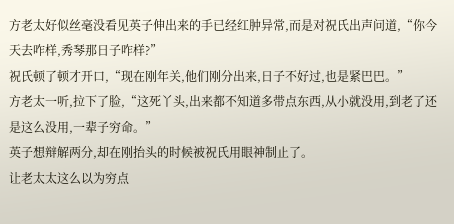方老太好似丝毫没看见英子伸出来的手已经红肿异常,而是对祝氏出声问道,“你今天去咋样,秀琴那日子咋样?”
祝氏顿了顿才开口,“现在刚年关,他们刚分出来,日子不好过,也是紧巴巴。”
方老太一听,拉下了脸,“这死丫头,出来都不知道多带点东西,从小就没用,到老了还是这么没用,一辈子穷命。”
英子想辩解两分,却在刚抬头的时候被祝氏用眼神制止了。
让老太太这么以为穷点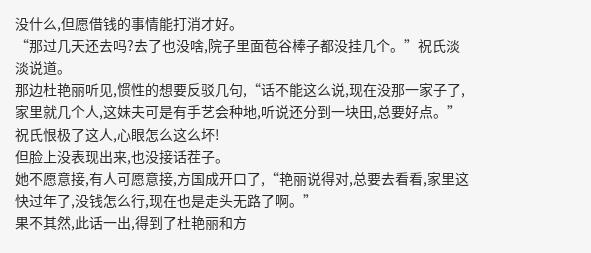没什么,但愿借钱的事情能打消才好。
“那过几天还去吗?去了也没啥,院子里面苞谷棒子都没挂几个。”祝氏淡淡说道。
那边杜艳丽听见,惯性的想要反驳几句,“话不能这么说,现在没那一家子了,家里就几个人,这妹夫可是有手艺会种地,听说还分到一块田,总要好点。”
祝氏恨极了这人,心眼怎么这么坏!
但脸上没表现出来,也没接话茬子。
她不愿意接,有人可愿意接,方国成开口了,“艳丽说得对,总要去看看,家里这快过年了,没钱怎么行,现在也是走头无路了啊。”
果不其然,此话一出,得到了杜艳丽和方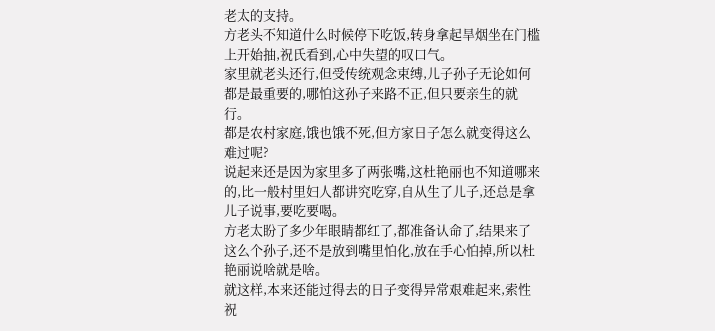老太的支持。
方老头不知道什么时候停下吃饭,转身拿起旱烟坐在门槛上开始抽,祝氏看到,心中失望的叹口气。
家里就老头还行,但受传统观念束缚,儿子孙子无论如何都是最重要的,哪怕这孙子来路不正,但只要亲生的就行。
都是农村家庭,饿也饿不死,但方家日子怎么就变得这么难过呢?
说起来还是因为家里多了两张嘴,这杜艳丽也不知道哪来的,比一般村里妇人都讲究吃穿,自从生了儿子,还总是拿儿子说事,要吃要喝。
方老太盼了多少年眼睛都红了,都准备认命了,结果来了这么个孙子,还不是放到嘴里怕化,放在手心怕掉,所以杜艳丽说啥就是啥。
就这样,本来还能过得去的日子变得异常艰难起来,索性祝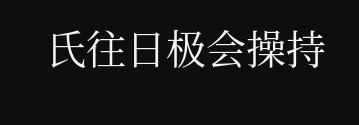氏往日极会操持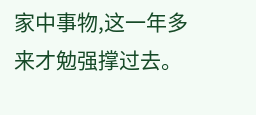家中事物,这一年多来才勉强撑过去。